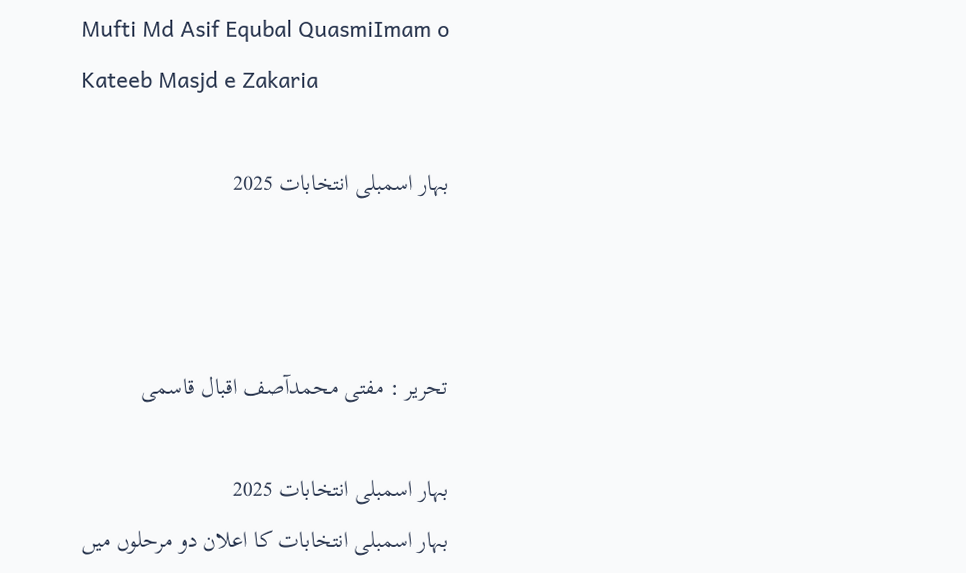Mufti Md Asif Equbal QuasmiImam o Kateeb Masjd e Zakaria

بہار اسمبلی انتخابات 2025



تحریر : مفتی محمدآصف اقبال قاسمی

بہار اسمبلی انتخابات 2025
بہار اسمبلی انتخابات کا اعلان دو مرحلوں میں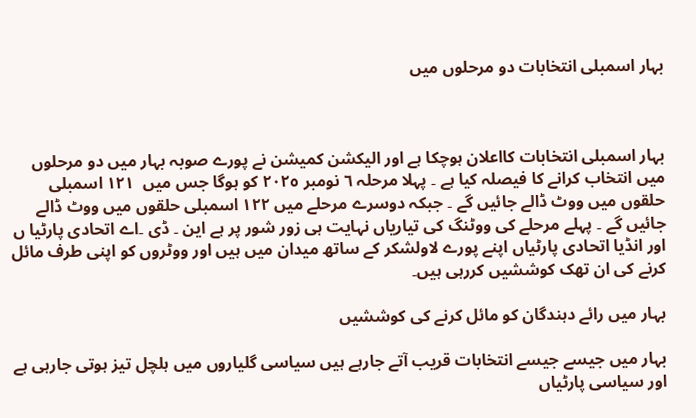بہار اسمبلی انتخابات دو مرحلوں میں



بہار اسمبلی انتخابات کااعلان ہوچکا ہے اور الیکشن کمیشن نے پورے صوبہ بہار میں دو مرحلوں  میں انتخاب کرانے کا فیصلہ کیا ہے ۔ پہلا مرحلہ ٦ نومبر ٢٠٢٥ کو ہوگا جس میں  ١٢١ اسمبلی حلقوں میں ووٹ ڈالے جائیں گے ۔ جبکہ دوسرے مرحلے میں ١٢٢ اسمبلی حلقوں میں ووٹ ڈالے جائیں گے ۔ پہلے مرحلے کی ووٹنگ کی تیاریاں نہایت ہی زور شور پر ہے این ۔ ڈی ۔اے اتحادی پارٹیا ں اور انڈیا اتحادی پارٹیاں اپنے پورے لاولشکر کے ساتھ میدان میں ہیں اور ووٹروں کو اپنی طرف مائل کرنے کی ان تھک کوششیں کررہی ہیں۔

بہار میں رائے دہندگان کو مائل کرنے کی کوششیں

بہار میں جیسے جیسے انتخابات قریب آتے جارہے ہیں سیاسی گلیاروں میں ہلچل تیز ہوتی جارہی ہے اور سیاسی پارٹیاں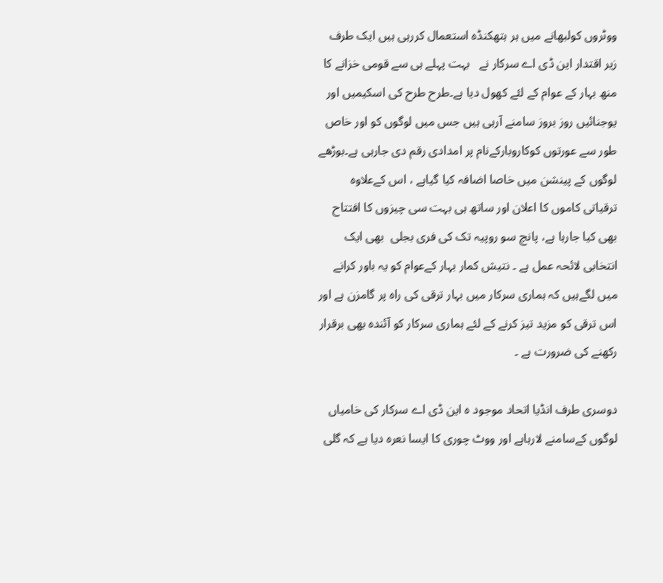ووٹروں کولبھانے میں ہر ہتھکنڈہ استعمال کررہی ہیں ایک طرف زیر اقتدار این ڈی اے سرکار نے   بہت پہلے ہی سے قومی خزانے کا منھ بہار کے عوام کے لئے کھول دیا ہے۔طرح طرح کی اسکیمیں اور یوجنائیں روز بروز سامنے آرہی ہیں جس میں لوگوں کو اور خاص طور سے عورتوں کوکاروبارکےنام پر امدادی رقم دی جارہی ہے۔بوڑھے لوگوں کے پینشن میں خاصا اضافہ کیا گیاہے ، اس کےعلاوہ ترقیاتی کاموں کا اعلان اور ساتھ ہی بہت سی چیزوں کا افتتاح بھی کیا جارہا ہے، پانچ سو روپیہ تک کی فری بجلی  بھی ایک انتخابی لائحہ عمل ہے ۔ نتیش کمار بہار کےعوام کو یہ باور کرانے میں لگےہیں کہ ہماری سرکار میں بہار ترقی کی راہ پر گامزن ہے اور اس ترقی کو مزید تیز کرنے کے لئے ہماری سرکار کو آئندہ بھی برقرار رکھنے کی ضرورت ہے ۔

دوسری طرف انڈیا اتحاد موجود ہ این ڈی اے سرکار کی خامیاں لوگوں کےسامنے لارہاہے اور ووٹ چوری کا ایسا نعرہ دیا ہے کہ گلی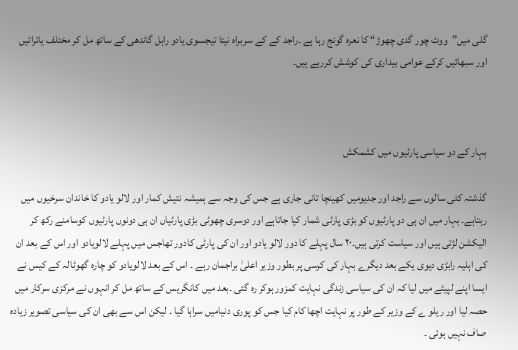گلی میں”ووٹ چور گدی چھوڑ“ کا نعرہ گونج رہا ہے ۔راجد کے کے سربراہ نیتا تیجسوی یادو راہل گاندھی کے ساتھ مل کر مختلف یاترائیں اور سبھائیں کرکے عوامی بیداری کی کوشش کررہے ہیں۔



بہار کے دو سیاسی پارٹیوں میں کشمکش

گذشتہ کئی سالوں سے راجد اور جدیومیں کھینچا تانی جاری ہے جس کی وجہ سے ہمیشہ نتیش کمار اور لالو یادو کا خاندان سرخیوں میں رہتاہے۔ بہار میں ان ہی دو پارٹیوں کو بڑی پارٹی شمار کیا جاتاہے اور دوسری چھوٹی بڑی پارٹیاں ان ہی دونوں پارٹیوں کوسامنے رکھ کر الیکشن لڑتی ہیں اور سیاست کرتی ہیں۔٢٠ سال پہلے کا دور لالو یادو اور ان کی پارٹی کادور تھاجس میں پہلے لالویادو اور اس کے بعد ان کی اہلیہ رابڑی دیوی یکے بعد دیگرے بہار کی کرسی پر بطور وزیر اعلیٰ براجمان رہے ۔ اس کے بعد لالویادو کو چارہ گھوٹالہ کے کیس نے ایسا اپنے لپیٹے میں لیا کہ ان کی سیاسی زندگی نہایت کمزور ہوکر رہ گئی ۔بعد میں کانگریس کے ساتھ مل کر انہوں نے مرکزی سرکار میں حصہ لیا اور ریلو ے کے وزیر کے طور پر نہایت اچھا کام کیا جس کو پوری دنیامیں سراہا گیا ۔ لیکن اس سے بھی ان کی سیاسی تصویر زیادہ صاف نہیں ہوئی ۔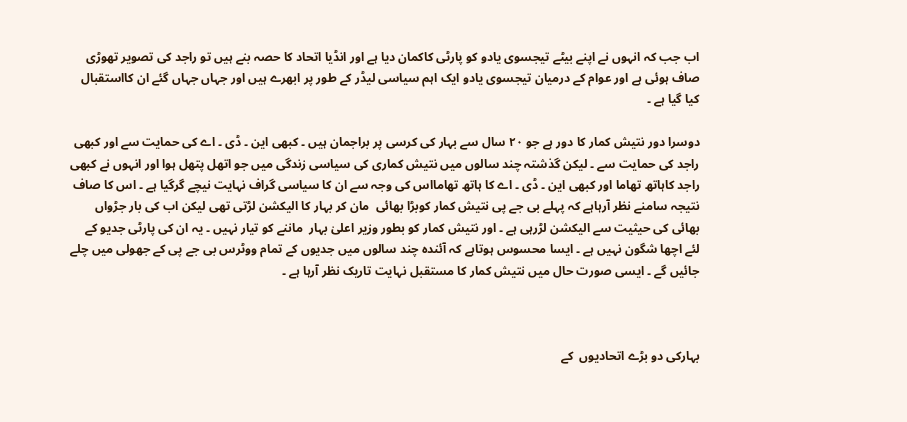اب جب کہ انہوں نے اپنے بیٹے تیجسوی یادو کو پارٹی کاکمان دیا ہے اور انڈیا اتحاد کا حصہ بنے ہیں تو راجد کی تصویر تھوڑی صاف ہوئی ہے اور عوام کے درمیان تیجسوی یادو ایک اہم سیاسی لیڈر کے طور پر ابھرے ہیں اور جہاں جہاں گئے ان کااستقبال کیا گیا ہے ۔

دوسرا دور نتیش کمار کا دور ہے جو ٢٠ سال سے بہار کی کرسی پر براجمان ہیں ۔ کبھی این ۔ ڈی ۔ اے کی حمایت سے اور کبھی راجد کی حمایت سے ۔ لیکن گذشتہ چند سالوں میں نتیش کماری کی سیاسی زندگی میں جو اتھل پتھل ہوا اور انہوں نے کبھی راجد کاہاتھ تھاما اور کبھی این ۔ ڈی ۔ اے کا ہاتھ تھامااس کی وجہ سے ان کا سیاسی گراف نہایت نیچے گرگیا ہے ۔ اس کا صاف نتیجہ سامنے نظر آرہاہے کہ پہلے بی جے پی نتیش کمار کوبڑا بھائی  مان کر بہار کا الیکشن لڑتی تھی لیکن اب کی بار جڑواں بھائی کی حیثیت سے الیکشن لڑرہی ہے ۔ اور نتیش کمار کو بطور وزیر اعلیٰ بہار  ماننے کو تیار نہیں ۔ یہ ان کی پارٹی جدیو کے لئے اچھا شگون نہیں ہے ۔ ایسا محسوس ہوتاہے کہ آئندہ چند سالوں میں جدیوں کے تمام ووٹرس بی جے پی کے جھولی میں چلے جائیں گے ۔ ایسی صورت حال میں نتیش کمار کا مستقبل نہایت تاریک نظر آرہا ہے ۔



بہارکی دو بڑے اتحادیوں  کے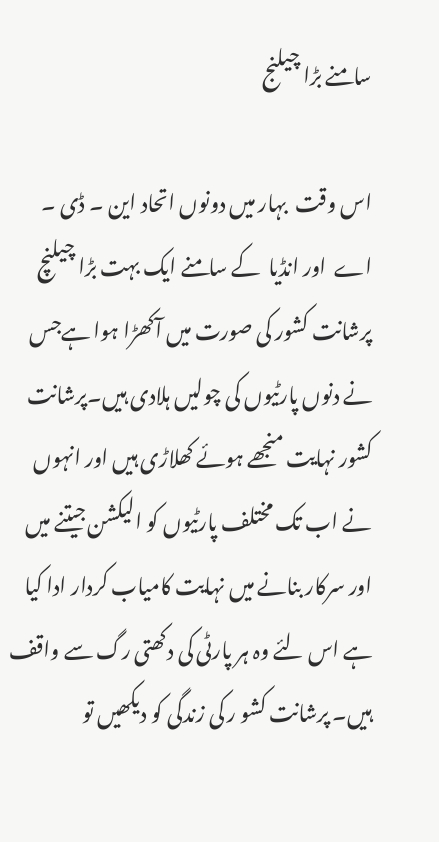سامنے بڑا چیلنج

اس وقت  بہار میں دونوں اتحاد این ۔ ڈی ۔ اے  اور انڈیا  کے سامنے ایک بہت بڑا چیلنچ پرشانت کشور کی صورت میں آکھڑا ہوا ہےجس نے دنوں پارٹیوں کی چولیں ہلادی ہیں۔پرشانت کشور نہایت منجھے ہوئے کھلاڑی ہیں اور انہوں نے اب تک مختلف پارٹیوں کو الیکشن جیتنے میں اور سرکار بنانے میں نہایت کامیاب کردار ادا کیا ہے اس لئے وہ ہر پارٹی کی دکھتی رگ سے واقف ہیں۔ پرشانت کشو ر کی زندگی کو دیکھیں تو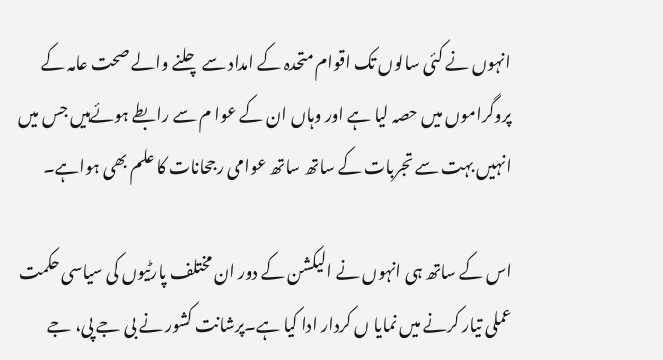انہوں نے کئی سالوں تک اقوام متحدہ کے امداد سے چلنے والے صحت عامہ کے پروگراموں میں حصہ لیا ہے اور وہاں ان کے عوا م سے رابطے ہوئےہیں جس میں انہیں بہت سے تجربات کے ساتھ ساتھ عوامی رجحانات کا علم بھی ہواہے۔

اس کے ساتھ ہی انہوں نے الیکشن کے دور ان مختلف پارٹیوں کی سیاسی حکمت عملی تیار کرنے میں نمایا ں کردار ادا کیا ہے۔پرشانت کشور نے بی جے پی، جے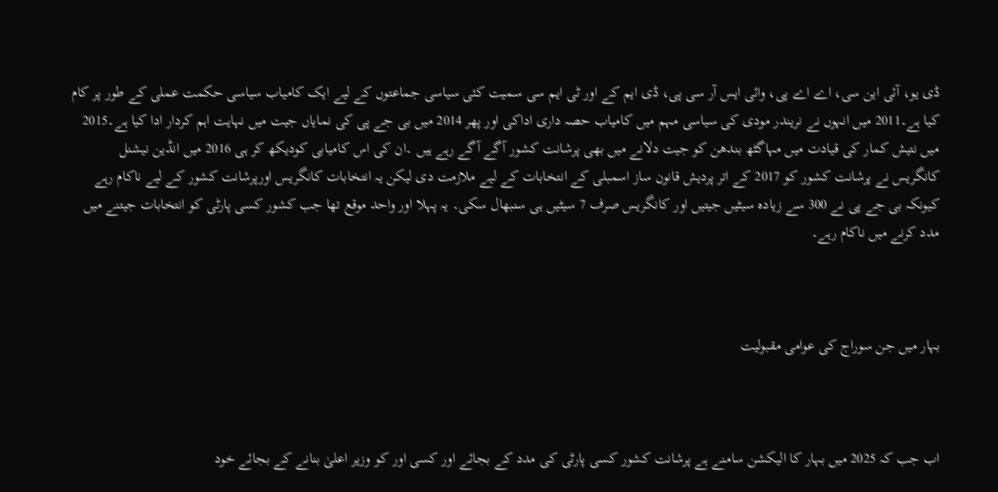ڈی یو، آئی این سی، اے اے پی، وائی ایس آر سی پی، ڈی ایم کے اور ٹی ایم سی سمیت کئی سیاسی جماعتوں کے لیے ایک کامیاب سیاسی حکمت عملی کے طور پر کام کیا ہے۔2011 میں انہوں نے نریندر مودی کی سیاسی مہم میں کامیاب حصہ داری اداکی اور پھر 2014 میں بی جے پی کی نمایاں جیت میں نہایت اہم کردار ادا کیا ہے۔2015 میں نتیش کمار کی قیادت میں مہاگٹھ بندھن کو جیت دلانے میں بھی پرشانت کشور آگے آگے رہے ہیں ۔ان کی اس کامیابی کودیکھ کر ہی 2016 میں انڈین نیشنل کانگریس نے پرشانت کشور کو 2017 کے اتر پردیش قانون ساز اسمبلی کے انتخابات کے لیے ملازمت دی لیکن یہ انتخابات کانگریس اورپرشانت کشور کے لیے ناکام رہے کیونکہ بی جے پی نے 300 سے زیادہ سیٹیں جیتیں اور کانگریس صرف 7 سیٹیں ہی سنبھال سکی۔ یہ پہلا اور واحد موقع تھا جب کشور کسی پارٹی کو انتخابات جیتنے میں مدد کرنے میں ناکام رہے۔



بہار میں جن سوراج کی عوامی مقبولیت



اب جب کہ 2025 میں بہار کا الیکشن سامنے ہے پرشانت کشور کسی پارٹی کی مدد کے بجائے اور کسی اور کو وزیر اعلیٰ بنانے کے بجائے خود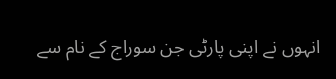انہوں نے اپنی پارٹی جن سوراج کے نام سے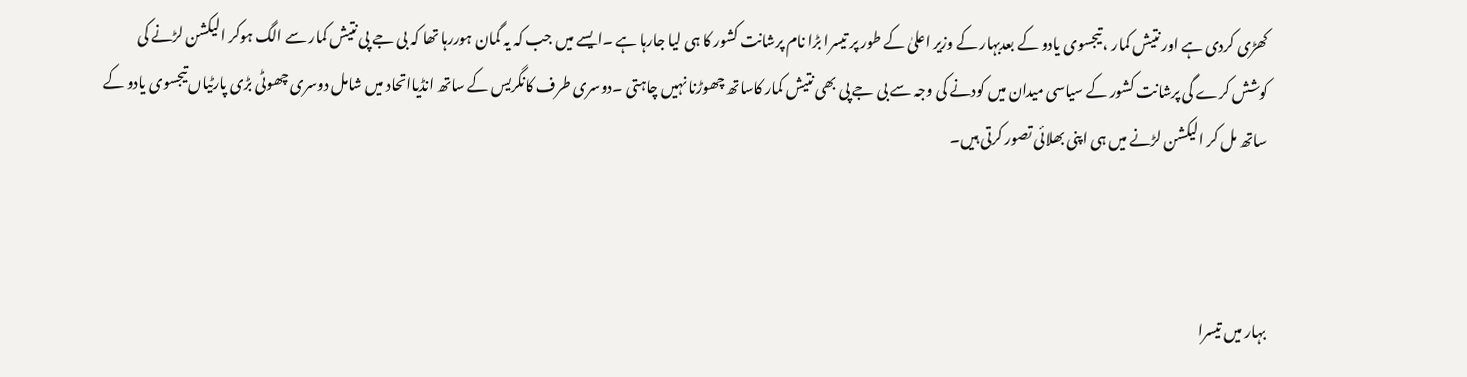کھڑی کردی ہے اور نتیش کمار ، تیجسوی یادو کے بعدبہار کے وزیر اعلیٰ کے طور پر تیسرا بڑا نام پرشانت کشور کا ہی لیا جارہا ہے ۔ایسے میں جب کہ یہ گمان ہوررہا تھا کہ بی جے پی نتیش کمار سے الگ ہوکر الیکشن لڑنے کی کوشش کرے گی پرشانت کشور کے سیاسی میدان میں کودنے کی وجہ سے بی جے پی بھی نتیش کمار کاساتھ چھوڑنا نہیں چاہتی ۔دوسری طرف کانگریس کے ساتھ انڈیااتحاد میں شامل دوسری چھوٹی بڑی پارٹیاں تیجسوی یادو کے ساتھ مل کر الیکشن لڑنے میں ہی اپنی بھلائی تصور کرتی ہیں۔



بہار میں تیسرا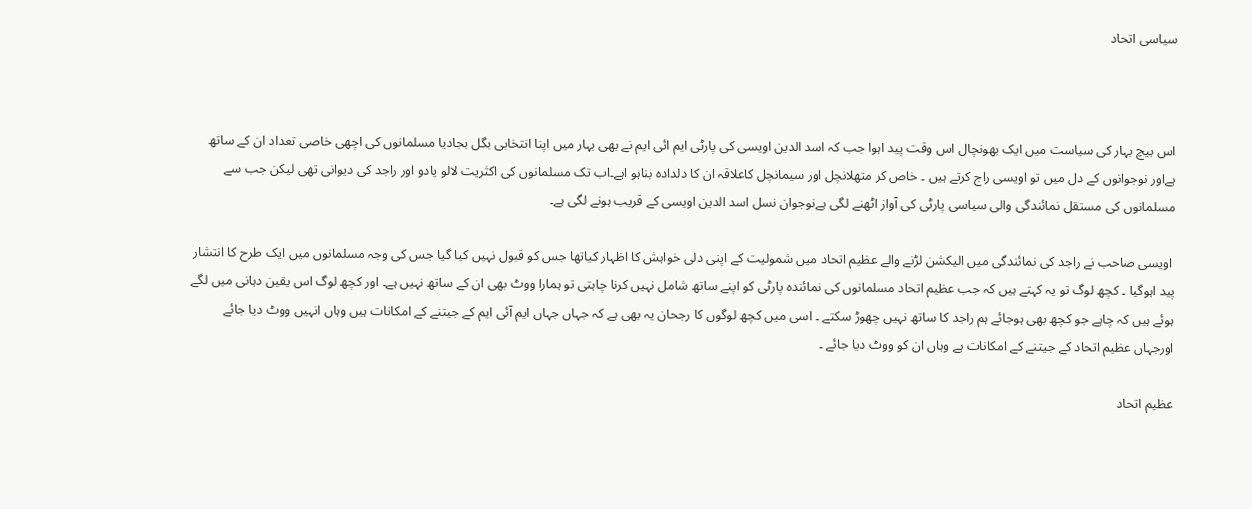سیاسی اتحاد



اس بیچ بہار کی سیاست میں ایک بھونچال اس وقت پید اہوا جب کہ اسد الدین اویسی کی پارٹی ایم ائی ایم نے بھی بہار میں اپنا انتخابی بگل بجادیا مسلمانوں کی اچھی خاصی تعداد ان کے ساتھ ہےاور نوجوانوں کے دل میں تو اویسی راج کرتے ہیں ۔ خاص کر متھلانچل اور سیمانچل کاعلاقہ ان کا دلدادہ بناہو اہے۔اب تک مسلمانوں کی اکثریت لالو یادو اور راجد کی دیوانی تھی لیکن جب سے مسلمانوں کی مستقل نمائندگی والی سیاسی پارٹی کی آواز اٹھنے لگی ہےنوجوان نسل اسد الدین اویسی کے قریب ہونے لگی ہے۔

 اویسی صاحب نے راجد کی نمائندگی میں الیکشن لڑنے والے عظیم اتحاد میں شمولیت کے اپنی دلی خواہش کا اظہار کیاتھا جس کو قبول نہیں کیا گیا جس کی وجہ مسلمانوں میں ایک طرح کا انتشار پید اہوگیا ۔ کچھ لوگ تو یہ کہتے ہیں کہ جب عظیم اتحاد مسلمانوں کی نمائندہ پارٹی کو اپنے ساتھ شامل نہیں کرنا چاہتی تو ہمارا ووٹ بھی ان کے ساتھ نہیں ہے۔ اور کچھ لوگ اس یقین دہانی میں لگے ہوئے ہیں کہ چاہے جو کچھ بھی ہوجائے ہم راجد کا ساتھ نہیں چھوڑ سکتے ۔ اسی میں کچھ لوگوں کا رجحان یہ بھی ہے کہ جہاں جہاں ایم آئی ایم کے جیتنے کے امکانات ہیں وہاں انہیں ووٹ دیا جائے اورجہاں عظیم اتحاد کے جیتنے کے امکانات ہے وہاں ان کو ووٹ دیا جائے ۔

عظیم اتحاد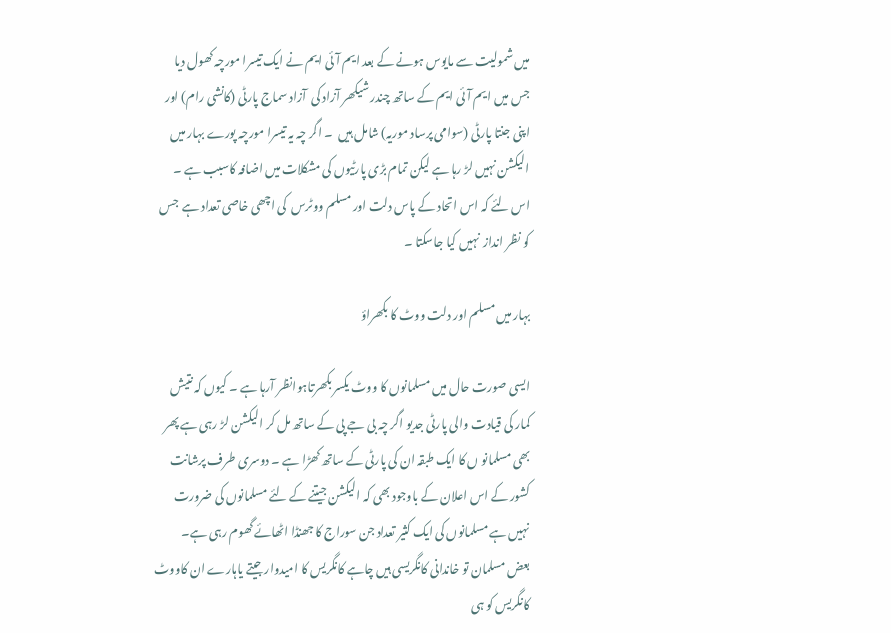میں شمولیت سے مایوس ہونے کے بعد ایم آئی ایم نے ایک تیسرا مورچہ کھول دیا جس میں ایم آئی ایم کے ساتھ چندر شیکھر آزاد کی  آزاد سماج پارٹی (کانشی رام) اور اپنی جنتا پارٹی (سوامی پرساد موریہ) شامل ہیں  ۔ اگر چہ یہ تیسرا مورچہ پورے بہار میں الیکشن نہیں لڑ رہا ہے لیکن تمام بڑی پارٹیوں کی مشکلات میں اضافہ کاسبب ہے ۔ اس لئے کہ اس اتحاد کے پاس دلت اور مسلم ووٹرس  کی اچھی خاصی تعداد ہے  جس کو نظر انداز  نہیں کیا جاسکتا ۔

بہار میں مسلم اور دلت ووٹ کا بکھراؤ

ایسی صورت حال میں مسلمانوں کا ووٹ یکسر بکھرتاہوانظر آرہا ہے ۔ کیوں کہ نتیش کمار کی قیادت والی پارٹی جدیو اگر چہ بی جے پی کے ساتھ مل کر الیکشن لڑ رہی ہے پھر بھی مسلمانو ں کا ایک طبقہ ان کی پارٹی کے ساتھ کھڑا ہے ۔ دوسری طرف پرشانت کشور کے اس اعلان کے باوجود بھی کہ الیکشن جیتنے کے لئے مسلمانوں کی ضرورت نہیں ہے مسلمانوں کی ایک کثیر تعداد جن سوراج کا جھنڈا اٹھائے گھوم رہی ہے۔ بعض مسلمان تو خاندانی کانگریسی ہیں چاہے کانگریس کا امیدوار جیتے یاہارے ان کاووٹ کانگریس کو ہی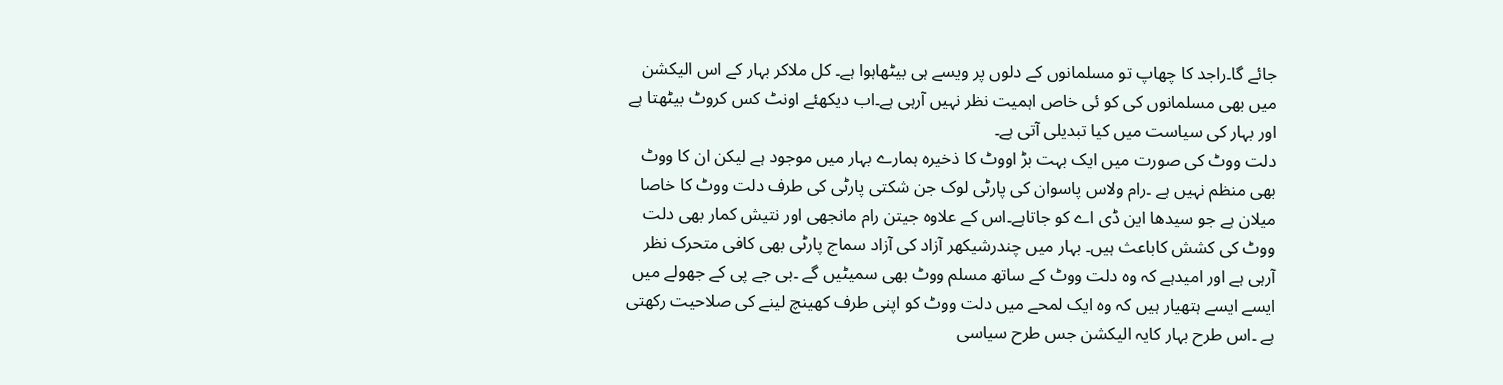جائے گا۔راجد کا چھاپ تو مسلمانوں کے دلوں پر ویسے ہی بیٹھاہوا ہے۔ کل ملاکر بہار کے اس الیکشن میں بھی مسلمانوں کی کو ئی خاص اہمیت نظر نہیں آرہی ہے۔اب دیکھئے اونٹ کس کروٹ بیٹھتا ہے اور بہار کی سیاست میں کیا تبدیلی آتی ہے۔
دلت ووٹ کی صورت میں ایک بہت بڑ اووٹ کا ذخیرہ ہمارے بہار میں موجود ہے لیکن ان کا ووٹ بھی منظم نہیں ہے ۔رام ولاس پاسوان کی پارٹی لوک جن شکتی پارٹی کی طرف دلت ووٹ کا خاصا میلان ہے جو سیدھا این ڈی اے کو جاتاہے۔اس کے علاوہ جیتن رام مانجھی اور نتیش کمار بھی دلت ووٹ کی کشش کاباعث ہیں۔ بہار میں چندرشیکھر آزاد کی آزاد سماج پارٹی بھی کافی متحرک نظر آرہی ہے اور امیدہے کہ وہ دلت ووٹ کے ساتھ مسلم ووٹ بھی سمیٹیں گے ۔بی جے پی کے جھولے میں ایسے ایسے ہتھیار ہیں کہ وہ ایک لمحے میں دلت ووٹ کو اپنی طرف کھینچ لینے کی صلاحیت رکھتی ہے ۔اس طرح بہار کایہ الیکشن جس طرح سیاسی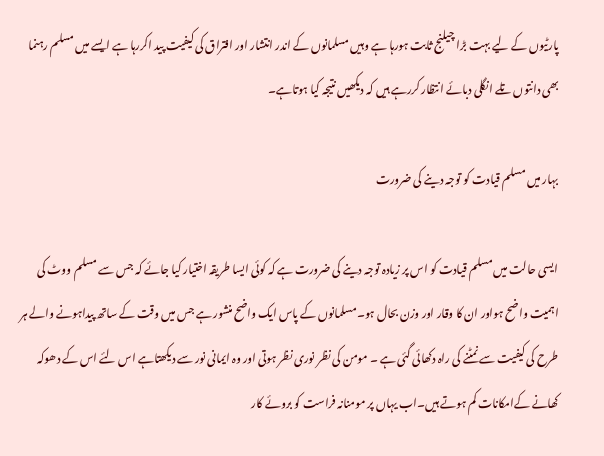پارٹیوں کے لیے بہت بڑا چیلنج ثابت ہورہا ہے وہیں مسلمانوں کے اندر انتشار اور افتراق کی کیفیت پید اکررہا ہے ایسے میں مسلم رہنما بھی دانتوں تلے انگلی دبائے انتظار کررہے ہیں کہ دیکھیں نتیجہ کیا ہوتاہے۔

بہار میں مسلم قیادت کو توجہ دینے کی ضرورت

ایسی حالت میں مسلم قیادت کو اس پر زیادہ توجہ دینے کی ضرورت ہے کہ کوئی ایسا طریقہ اختیار کیا جائے کہ جس سے مسلم ووٹ کی اہمیت واضح ہواور ان کا وقار اور وزن بحال ہو۔مسلمانوں کے پاس ایک واضح منشور ہے جس میں وقت کے ساتھ پیداہونے والے ہر طرح کی کیفیت سے نمٹنے کی راہ دکھائی گئی ہے ۔ مومن کی نظر نوری نظر ہوتی اور وہ ایمانی نور سے دیکھتاہے اس لئے اس کے دھوکہ کھانے کےامکانات کم ہوتے ہیں۔اب یہاں پر مومنانہ فراست کو بروئے کار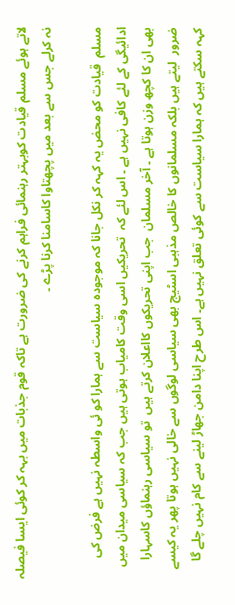لاتے ہوئے مسلم قیادت کوبہتر رہنمائی فراہم کرنے کی ضرورت ہے تاکہ قوم جذبات میں بہہ کر کوئی ایسا فیصلہ نہ کرلے جس سے بعد میں پچھتاوا کاسامنا کرنا پڑے ۔

مسلم  قیادت کو محض یہ کہہ کر نکل جانا کہ موجودہ سیاست سے ہمارا کو ئی واسطہ نہیں ہے فرض کی ادائیگی کے لئے کافی نہیں ہے ۔ اس لئے کہ  تحریکیں اسی وقت کامیاب ہوتی ہیں جب کہ سیاسی میدان میں بھی ان کا کچھ وزن ہوتا ہے ۔ آخر مسلمان  جب اپنی تحریکوں کااعلان کرتے ہیں  تو سیاسی رہنماؤں کاسہارا ضرور  لیتے ہیں بلکہ مسلمانوں کا خالص مذہبی اسٹیج بھی سیاسی لوگوں سے خالی نہیں ہوتا پھر یہ کیسے کہہ سکتے ہیں کہ ہمارا سیاست سے کوئی تعلق نہیں ہے۔ اس طرح اپنا دامن جھاڑ لینے سے کام نہیں چلے گا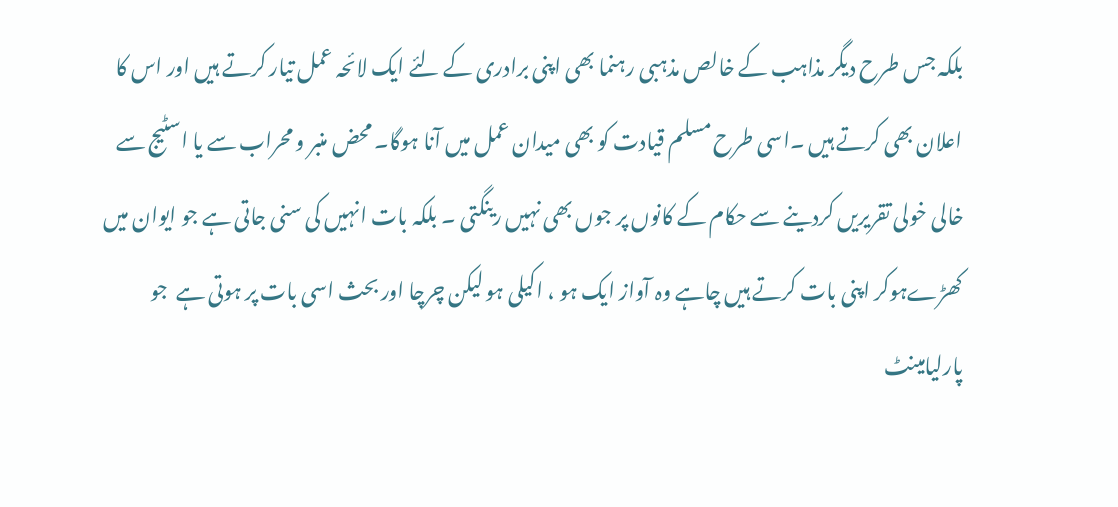بلکہ جس طرح دیگر مذاہب کے خالص مذہبی رہنما بھی اپنی برادری کے لئے ایک لائحہ عمل تیار کرتے ہیں اور اس کا اعلان بھی کرتے ہیں ۔اسی طرح مسلم قیادت کو بھی میدان عمل میں آنا ہوگا۔ محض منبر و محراب سے یا اسٹیج سے خالی خولی تقریریں کردینے سے حکام کے کانوں پر جوں بھی نہیں رینگتی ۔ بلکہ بات انہیں کی سنی جاتی ہے جو ایوان میں کھڑےہوکر اپنی بات کرتے ہیں چاہے وہ آواز ایک ہو ، اکیلی ہو لیکن چرچا اور بحث اسی بات پر ہوتی ہے  جو پارلیامینٹ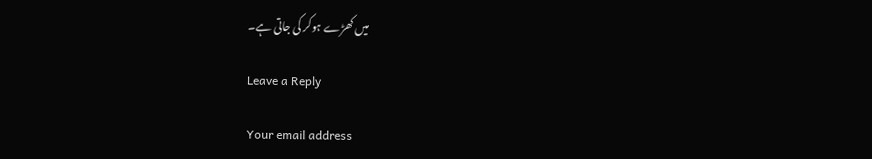میں کھڑے ہوکر کی جاتی ہے۔

Leave a Reply

Your email address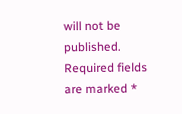will not be published. Required fields are marked *